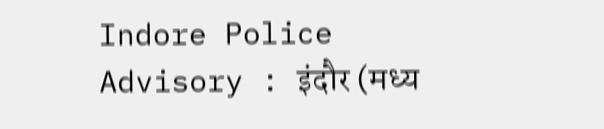Indore Police Advisory : इंदौर (मध्य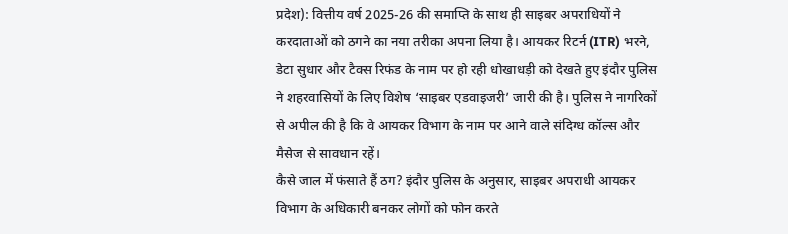प्रदेश): वित्तीय वर्ष 2025-26 की समाप्ति के साथ ही साइबर अपराधियों ने करदाताओं को ठगने का नया तरीका अपना लिया है। आयकर रिटर्न (ITR) भरने, डेटा सुधार और टैक्स रिफंड के नाम पर हो रही धोखाधड़ी को देखते हुए इंदौर पुलिस ने शहरवासियों के लिए विशेष ‘साइबर एडवाइजरी’ जारी की है। पुलिस ने नागरिकों से अपील की है कि वे आयकर विभाग के नाम पर आने वाले संदिग्ध कॉल्स और मैसेज से सावधान रहें।
कैसे जाल में फंसाते हैं ठग? इंदौर पुलिस के अनुसार, साइबर अपराधी आयकर विभाग के अधिकारी बनकर लोगों को फोन करते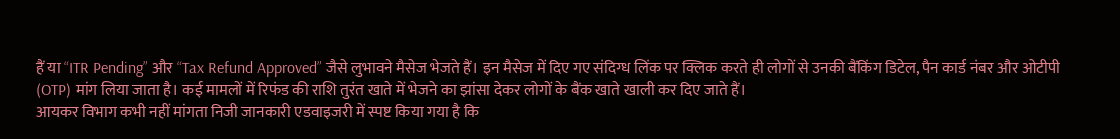हैं या “ITR Pending” और “Tax Refund Approved” जैसे लुभावने मैसेज भेजते हैं। इन मैसेज में दिए गए संदिग्ध लिंक पर क्लिक करते ही लोगों से उनकी बैंकिंग डिटेल, पैन कार्ड नंबर और ओटीपी (OTP) मांग लिया जाता है। कई मामलों में रिफंड की राशि तुरंत खाते में भेजने का झांसा देकर लोगों के बैंक खाते खाली कर दिए जाते हैं।
आयकर विभाग कभी नहीं मांगता निजी जानकारी एडवाइजरी में स्पष्ट किया गया है कि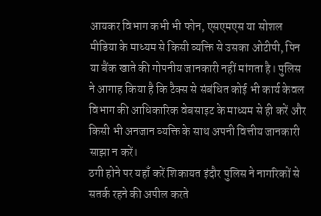आयकर विभाग कभी भी फोन, एसएमएस या सोशल मीडिया के माध्यम से किसी व्यक्ति से उसका ओटीपी, पिन या बैंक खाते की गोपनीय जानकारी नहीं मांगता है। पुलिस ने आगाह किया है कि टैक्स से संबंधित कोई भी कार्य केवल विभाग की आधिकारिक वेबसाइट के माध्यम से ही करें और किसी भी अनजान व्यक्ति के साथ अपनी वित्तीय जानकारी साझा न करें।
ठगी होने पर यहाँ करें शिकायत इंदौर पुलिस ने नागरिकों से सतर्क रहने की अपील करते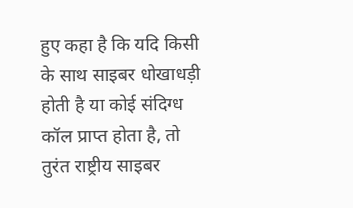हुए कहा है कि यदि किसी के साथ साइबर धोखाधड़ी होती है या कोई संदिग्ध कॉल प्राप्त होता है, तो तुरंत राष्ट्रीय साइबर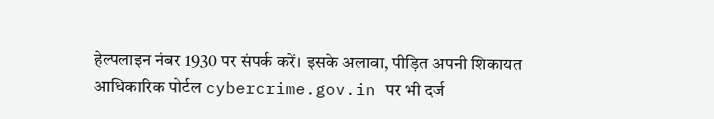हेल्पलाइन नंबर 1930 पर संपर्क करें। इसके अलावा, पीड़ित अपनी शिकायत आधिकारिक पोर्टल cybercrime.gov.in पर भी दर्ज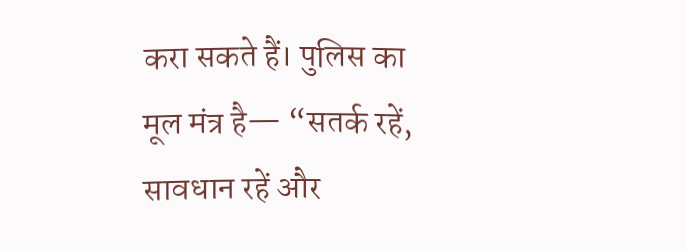करा सकते हैं। पुलिस का मूल मंत्र है— “सतर्क रहें, सावधान रहें और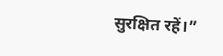सुरक्षित रहें।”